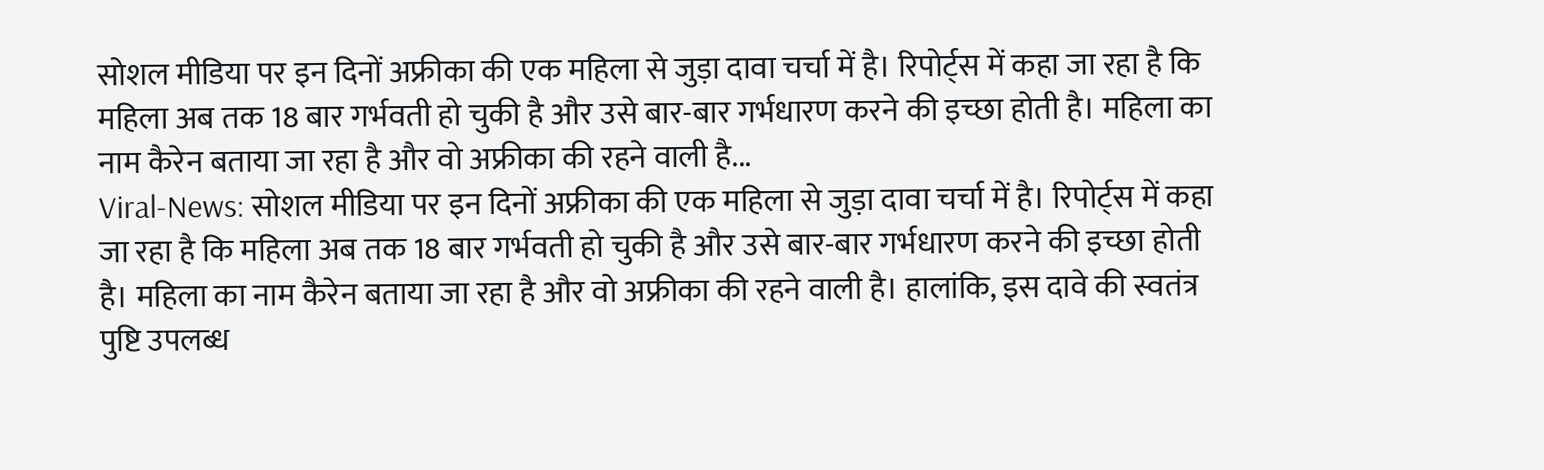सोशल मीडिया पर इन दिनों अफ्रीका की एक महिला से जुड़ा दावा चर्चा में है। रिपोर्ट्स में कहा जा रहा है कि महिला अब तक 18 बार गर्भवती हो चुकी है और उसे बार-बार गर्भधारण करने की इच्छा होती है। महिला का नाम कैरेन बताया जा रहा है और वो अफ्रीका की रहने वाली है...
Viral-News: सोशल मीडिया पर इन दिनों अफ्रीका की एक महिला से जुड़ा दावा चर्चा में है। रिपोर्ट्स में कहा जा रहा है कि महिला अब तक 18 बार गर्भवती हो चुकी है और उसे बार-बार गर्भधारण करने की इच्छा होती है। महिला का नाम कैरेन बताया जा रहा है और वो अफ्रीका की रहने वाली है। हालांकि, इस दावे की स्वतंत्र पुष्टि उपलब्ध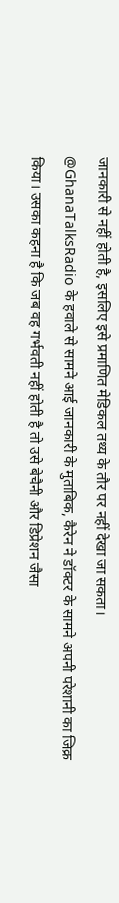जानकारी से नहीं होती है, इसलिए इसे प्रमाणित मेडिकल तथ्य के तौर पर नहीं देखा जा सकता।
@GhanaTalksRadio के हवाले से सामने आई जानकारी के मुताबिक, कैरेन ने डॉक्टर के सामने अपनी परेशानी का जिक्र किया। उसका कहना है कि जब वह गर्भवती नहीं होती है तो उसे बेचैनी और डिप्रेशन जैसा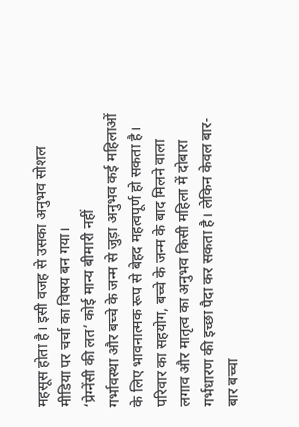महसूस होता है। इसी वजह से उसका अनुभव सोशल मीडिया पर चर्चा का विषय बन गया।
‘प्रेग्नेंसी की लत’ कोई मान्य बीमारी नहीं
गर्भावस्था और बच्चे के जन्म से जुड़ा अनुभव कई महिलाओं के लिए भावनात्मक रूप से बेहद महत्वपूर्ण हो सकता है। परिवार का सहयोग, बच्चे के जन्म के बाद मिलने वाला लगाव और मातृत्व का अनुभव किसी महिला में दोबारा गर्भधारण की इच्छा पैदा कर सकता है। लेकिन केवल बार-बार बच्चा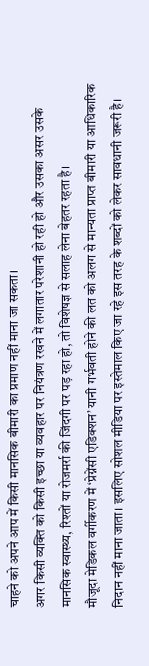चाहने को अपने आप में किसी मानसिक बीमारी का प्रमाण नहीं माना जा सकता।
अगर किसी व्यक्ति को किसी इच्छा या व्यवहार पर नियंत्रण रखने में लगातार परेशानी हो रही हो और उसका असर उसके मानसिक स्वास्थ्य, रिश्तों या रोजमर्रा की जिंदगी पर पड़ रहा हो, तो विशेषज्ञ से सलाह लेना बेहतर रहता है।
मौजूदा मेडिकल वर्गीकरण में ‘प्रेग्नेंसी एडिक्शन’ यानी गर्भवती होने की लत को अलग से मान्यता प्राप्त बीमारी या आधिकारिक निदान नहीं माना जाता। इसलिए सोशल मीडिया पर इस्तेमाल किए जा रहे इस तरह के शब्दों को लेकर सावधानी जरूरी है।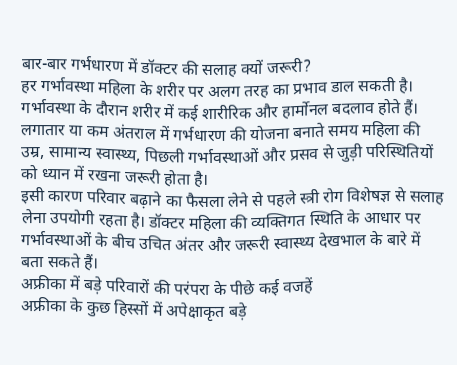बार-बार गर्भधारण में डॉक्टर की सलाह क्यों जरूरी?
हर गर्भावस्था महिला के शरीर पर अलग तरह का प्रभाव डाल सकती है। गर्भावस्था के दौरान शरीर में कई शारीरिक और हार्मोनल बदलाव होते हैं। लगातार या कम अंतराल में गर्भधारण की योजना बनाते समय महिला की उम्र, सामान्य स्वास्थ्य, पिछली गर्भावस्थाओं और प्रसव से जुड़ी परिस्थितियों को ध्यान में रखना जरूरी होता है।
इसी कारण परिवार बढ़ाने का फैसला लेने से पहले स्त्री रोग विशेषज्ञ से सलाह लेना उपयोगी रहता है। डॉक्टर महिला की व्यक्तिगत स्थिति के आधार पर गर्भावस्थाओं के बीच उचित अंतर और जरूरी स्वास्थ्य देखभाल के बारे में बता सकते हैं।
अफ्रीका में बड़े परिवारों की परंपरा के पीछे कई वजहें
अफ्रीका के कुछ हिस्सों में अपेक्षाकृत बड़े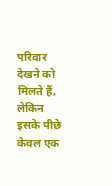परिवार देखने को मिलते हैं, लेकिन इसके पीछे केवल एक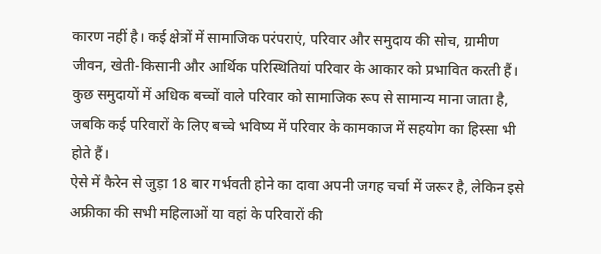कारण नहीं है। कई क्षेत्रों में सामाजिक परंपराएं, परिवार और समुदाय की सोच, ग्रामीण जीवन, खेती-किसानी और आर्थिक परिस्थितियां परिवार के आकार को प्रभावित करती हैं।
कुछ समुदायों में अधिक बच्चों वाले परिवार को सामाजिक रूप से सामान्य माना जाता है, जबकि कई परिवारों के लिए बच्चे भविष्य में परिवार के कामकाज में सहयोग का हिस्सा भी होते हैं।
ऐसे में कैरेन से जुड़ा 18 बार गर्भवती होने का दावा अपनी जगह चर्चा में जरूर है, लेकिन इसे अफ्रीका की सभी महिलाओं या वहां के परिवारों की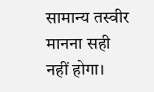सामान्य तस्वीर मानना सही नहीं होगा।